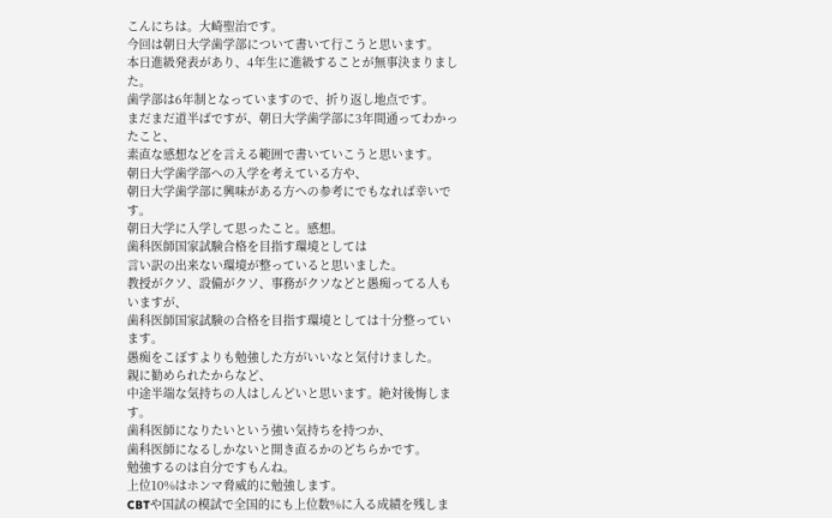こんにちは。大崎聖治です。
今回は朝日大学歯学部について書いて行こうと思います。
本日進級発表があり、4年生に進級することが無事決まりました。
歯学部は6年制となっていますので、折り返し地点です。
まだまだ道半ばですが、朝日大学歯学部に3年間通ってわかったこと、
素直な感想などを言える範囲で書いていこうと思います。
朝日大学歯学部への入学を考えている方や、
朝日大学歯学部に興味がある方への参考にでもなれば幸いです。
朝日大学に入学して思ったこと。感想。
歯科医師国家試験合格を目指す環境としては
言い訳の出来ない環境が整っていると思いました。
教授がクソ、設備がクソ、事務がクソなどと愚痴ってる人もいますが、
歯科医師国家試験の合格を目指す環境としては十分整っています。
愚痴をこぼすよりも勉強した方がいいなと気付けました。
親に勧められたからなど、
中途半端な気持ちの人はしんどいと思います。絶対後悔します。
歯科医師になりたいという強い気持ちを持つか、
歯科医師になるしかないと開き直るかのどちらかです。
勉強するのは自分ですもんね。
上位10%はホンマ脅威的に勉強します。
CBTや国試の模試で全国的にも上位数%に入る成績を残しま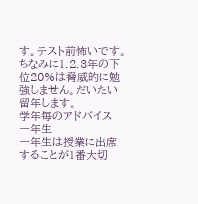す。テスト前怖いです。
ちなみに1.2.3年の下位20%は脅威的に勉強しません。だいたい留年します。
学年毎のアドバイス
一年生
一年生は授業に出席することが1番大切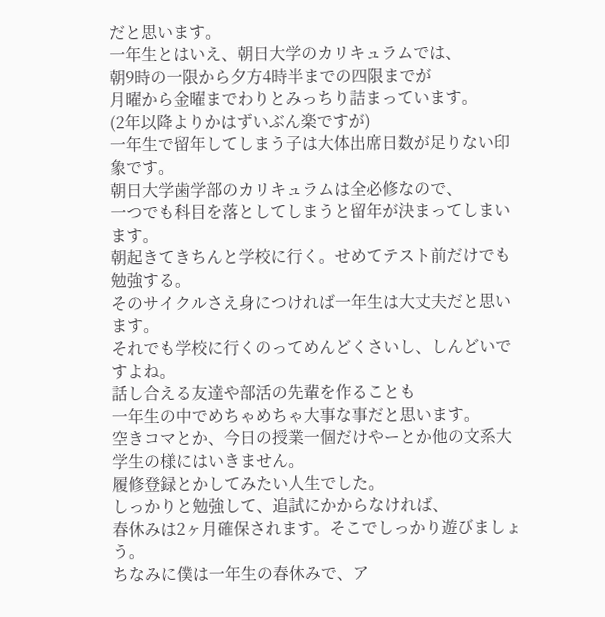だと思います。
一年生とはいえ、朝日大学のカリキュラムでは、
朝9時の一限から夕方4時半までの四限までが
月曜から金曜までわりとみっちり詰まっています。
(2年以降よりかはずいぶん楽ですが)
一年生で留年してしまう子は大体出席日数が足りない印象です。
朝日大学歯学部のカリキュラムは全必修なので、
一つでも科目を落としてしまうと留年が決まってしまいます。
朝起きてきちんと学校に行く。せめてテスト前だけでも勉強する。
そのサイクルさえ身につければ一年生は大丈夫だと思います。
それでも学校に行くのってめんどくさいし、しんどいですよね。
話し合える友達や部活の先輩を作ることも
一年生の中でめちゃめちゃ大事な事だと思います。
空きコマとか、今日の授業一個だけやーとか他の文系大学生の様にはいきません。
履修登録とかしてみたい人生でした。
しっかりと勉強して、追試にかからなければ、
春休みは2ヶ月確保されます。そこでしっかり遊びましょう。
ちなみに僕は一年生の春休みで、ア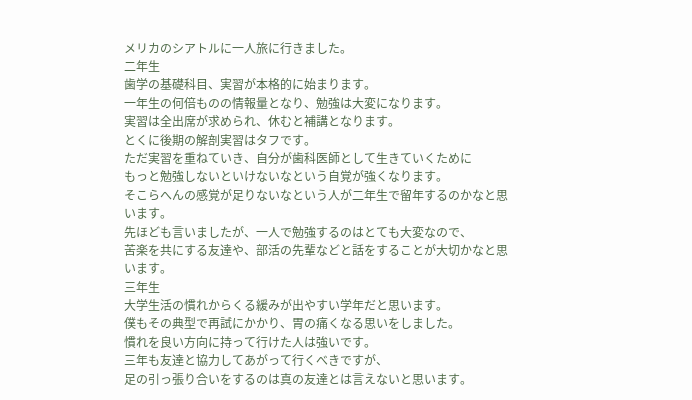メリカのシアトルに一人旅に行きました。
二年生
歯学の基礎科目、実習が本格的に始まります。
一年生の何倍ものの情報量となり、勉強は大変になります。
実習は全出席が求められ、休むと補講となります。
とくに後期の解剖実習はタフです。
ただ実習を重ねていき、自分が歯科医師として生きていくために
もっと勉強しないといけないなという自覚が強くなります。
そこらへんの感覚が足りないなという人が二年生で留年するのかなと思います。
先ほども言いましたが、一人で勉強するのはとても大変なので、
苦楽を共にする友達や、部活の先輩などと話をすることが大切かなと思います。
三年生
大学生活の慣れからくる緩みが出やすい学年だと思います。
僕もその典型で再試にかかり、胃の痛くなる思いをしました。
慣れを良い方向に持って行けた人は強いです。
三年も友達と協力してあがって行くべきですが、
足の引っ張り合いをするのは真の友達とは言えないと思います。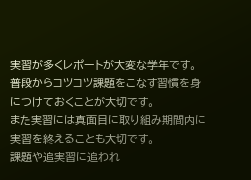実習が多くレポートが大変な学年です。
普段からコツコツ課題をこなす習慣を身につけておくことが大切です。
また実習には真面目に取り組み期間内に実習を終えることも大切です。
課題や追実習に追われ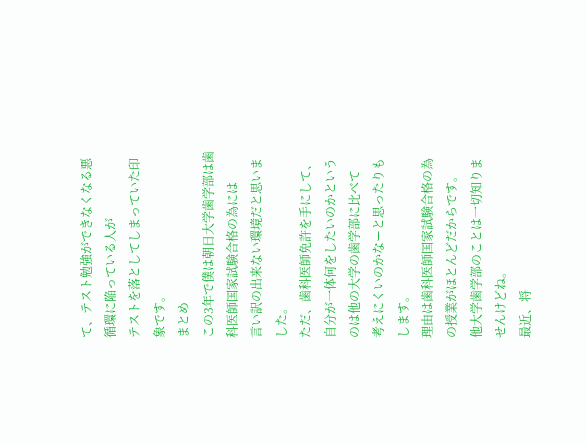て、テスト勉強ができなくなる悪循環に陥っている人が
テストを落としてしまっていた印象です。
まとめ
この3年で僕は朝日大学歯学部は歯科医師国家試験合格の為には
言い訳の出来ない環境だと思いました。
ただ、歯科医師免許を手にして、
自分が一体何をしたいのかというのは他の大学の歯学部に比べて
考えにくいのかなーと思ったりもします。
理由は歯科医師国家試験合格の為の授業がほとんどだからです。
他大学歯学部のことは一切知りませんけどね。
最近、将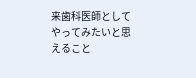来歯科医師としてやってみたいと思えること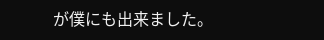が僕にも出来ました。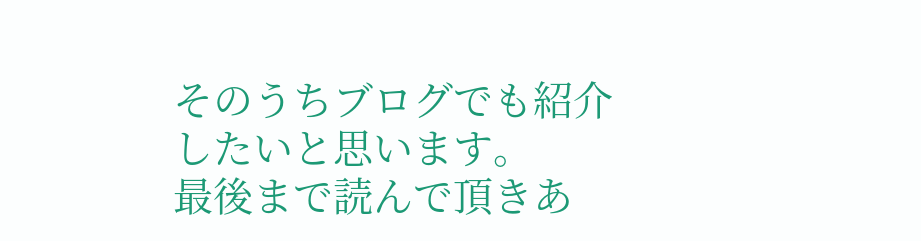そのうちブログでも紹介したいと思います。
最後まで読んで頂きあ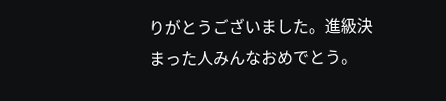りがとうございました。進級決まった人みんなおめでとう。